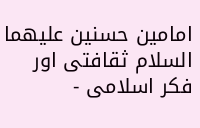امامين حسنين عليهما السلام ثقافتى اور فکر اسلامى -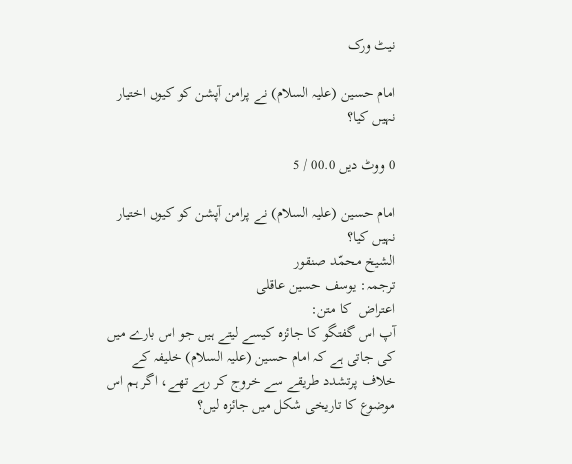نيٹ ورک

امام حسین (علیہ السلام) نے پرامن آپشن کو کیوں اختیار نہیں کیا؟

0 ووٹ دیں 00.0 / 5

امام حسین (علیہ السلام) نے پرامن آپشن کو کیوں اختیار نہیں کیا؟
الشيخ محمّد صنقور
ترجمہ: یوسف حسین عاقلی
اعتراض  کا متن:
آپ اس گفتگو کا جائزہ کیسے لیتے ہیں جو اس بارے میں کی جاتی ہے کہ امام حسین (علیہ السلام) خلیفہ کے خلاف پرتشدد طریقے سے خروج کر رہے تھے، اگر ہم اس موضوع کا تاریخی شکل میں جائزہ لیں؟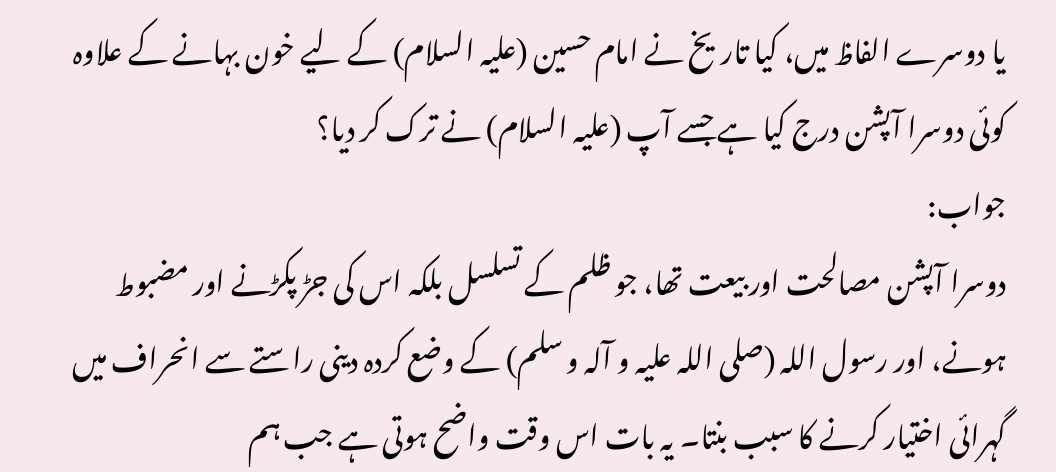یا دوسرے الفاظ میں، کیا تاریخ نے امام حسین (علیہ السلام) کے لیے خون بہانے کے علاوہ کوئی دوسرا آپشن درج کیا ہے جسے آپ (علیہ السلام) نے ترک کر دیا؟
جواب:
دوسرا آپشن مصالحت اور بیعت تھا، جو ظلم کے تسلسل بلکہ اس کی جڑ پکڑنے اور مضبوط ہونے، اور رسول اللہ (صلی اللہ علیہ و آلہ و سلم) کے وضع کردہ دینی راستے سے انحراف میں گہرائی اختیار کرنے کا سبب بنتا۔ یہ بات اس وقت واضح ہوتی ہے جب ہم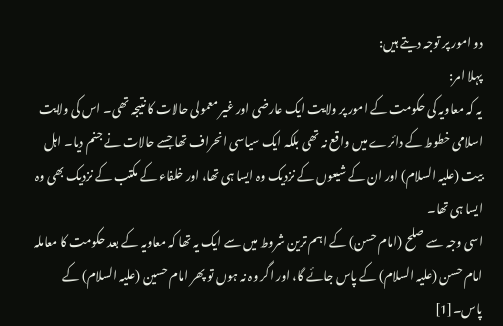دو امور پر توجہ دیتے ہیں:
پہلا امر:
یہ کہ معاویہ کی حکومت کے امور پر ولایت ایک عارضی اور غیر معمولی حالات کا نتیجہ تھی۔ اس کی ولایت اسلامی خطوط کے دائرے میں واقع نہ تھی بلکہ ایک سیاسی انحراف تھا جسے حالات نے جنم دیا۔ اہل بیت (علیہ السلام) اور ان کے شیعوں کے نزدیک وہ ایسا ہی تھا، اور خلفاء کے مکتب کے نزدیک بھی وہ ایسا ہی تھا۔
اسی وجہ سے صلح (امام حسن) کے اہم ترین شروط میں سے ایک یہ تھا کہ معاویہ کے بعد حکومت کا معاملہ امام حسن (علیہ السلام) کے پاس جائے گا، اور اگر وہ نہ ہوں تو پھر امام حسین (علیہ السلام) کے پاس۔[1]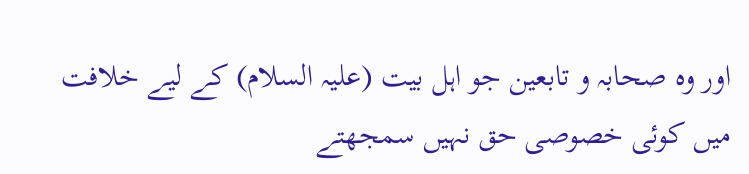اور وہ صحابہ و تابعین جو اہل بیت (علیہ السلام) کے لیے خلافت میں کوئی خصوصی حق نہیں سمجھتے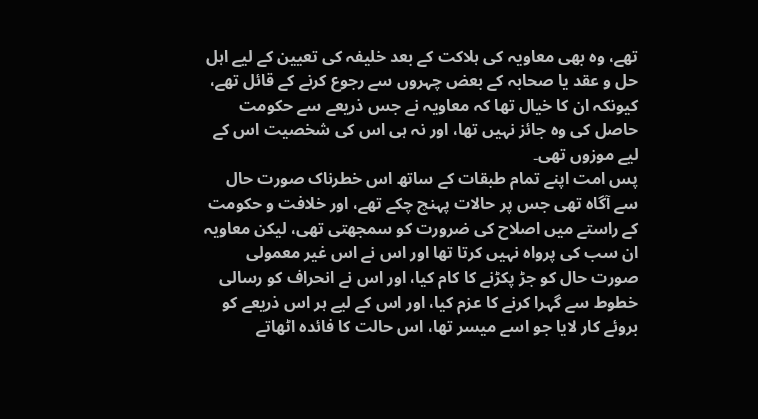تھے، وہ بھی معاویہ کی ہلاکت کے بعد خلیفہ کی تعیین کے لیے اہل حل و عقد یا صحابہ کے بعض چہروں سے رجوع کرنے کے قائل تھے، کیونکہ ان کا خیال تھا کہ معاویہ نے جس ذریعے سے حکومت حاصل کی وہ جائز نہیں تھا، اور نہ ہی اس کی شخصیت اس کے لیے موزوں تھی۔
پس امت اپنے تمام طبقات کے ساتھ اس خطرناک صورت حال سے آگاہ تھی جس پر حالات پہنچ چکے تھے، اور خلافت و حکومت کے راستے میں اصلاح کی ضرورت کو سمجھتی تھی، لیکن معاویہ ان سب کی پرواہ نہیں کرتا تھا اور اس نے اس غیر معمولی صورت حال کو جڑ پکڑنے کا کام کیا، اور اس نے انحراف کو رسالی خطوط سے گہرا کرنے کا عزم کیا، اور اس کے لیے ہر اس ذریعے کو بروئے کار لایا جو اسے میسر تھا، اس حالت کا فائدہ اٹھاتے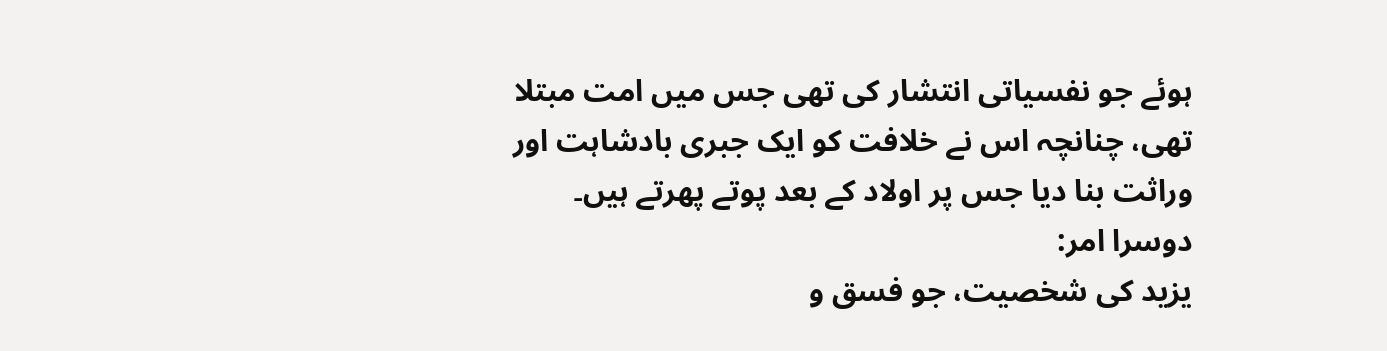ہوئے جو نفسیاتی انتشار کی تھی جس میں امت مبتلا تھی، چنانچہ اس نے خلافت کو ایک جبری بادشاہت اور وراثت بنا دیا جس پر اولاد کے بعد پوتے پھرتے ہیں۔
دوسرا امر:
یزید کی شخصیت، جو فسق و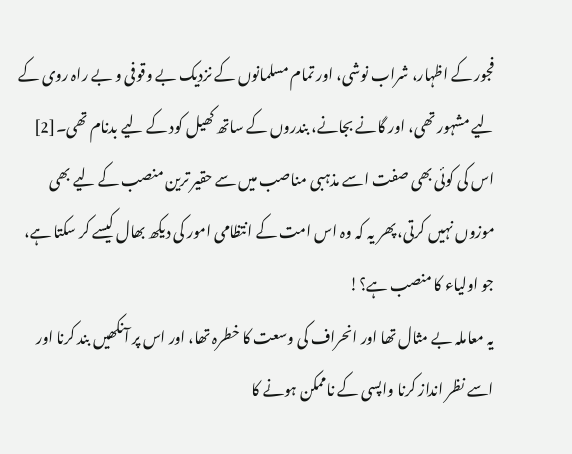فجور کے اظہار، شراب نوشی، اور تمام مسلمانوں کے نزدیک بے وقوفی و بے راہ روی کے لیے مشہور تھی، اور گانے بجانے، بندروں کے ساتھ کھیل کود کے لیے بدنام تھی۔[2]
اس کی کوئی بھی صفت اسے مذہبی مناصب میں سے حقیر ترین منصب کے لیے بھی موزوں نہیں کرتی، پھر یہ کہ وہ اس امت کے انتظامی امور کی دیکھ بھال کیسے کر سکتا ہے، جو اولیاء کا منصب ہے؟!
یہ معاملہ بے مثال تھا اور انحراف کی وسعت کا خطرہ تھا، اور اس پر آنکھیں بند کرنا اور اسے نظر انداز کرنا واپسی کے ناممکن ہونے کا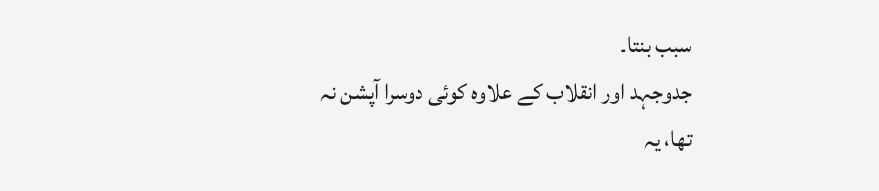سبب بنتا۔
جدوجہد اور انقلاب کے علاوہ کوئی دوسرا آپشن نہ تھا، یہ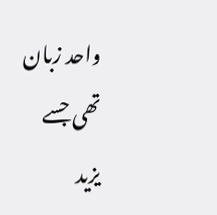واحد زبان تھی جسے یزید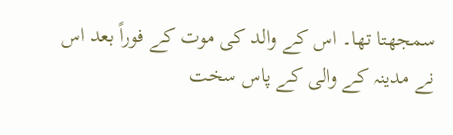سمجھتا تھا۔ اس کے والد کی موت کے فوراً بعد اس نے مدینہ کے والی کے پاس سخت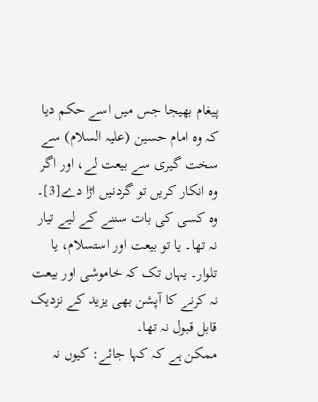پیغام بھیجا جس میں اسے حکم دیا کہ وہ امام حسین (علیہ السلام) سے سخت گیری سے بیعت لے، اور اگر وہ انکار کریں تو گردنیں اڑا دے[3]۔ وہ کسی کی بات سننے کے لیے تیار نہ تھا۔ یا تو بیعت اور استسلام، یا تلوار۔ یہاں تک کہ خاموشی اور بیعت نہ کرنے کا آپشن بھی یزید کے نزدیک قابل قبول نہ تھا۔
ممکن ہے کہ کہا جائے: کیوں نہ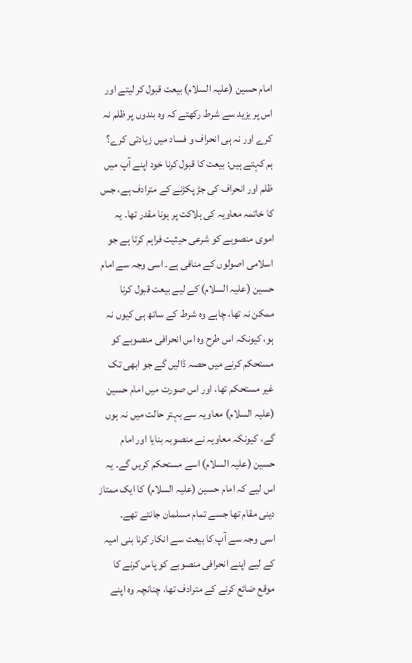امام حسین (علیہ السلام) بیعت قبول کر لیتے اور اس پر یزید سے شرط رکھتے کہ وہ بندوں پر ظلم نہ کرے اور نہ ہی انحراف و فساد میں زیادتی کرے؟
ہم کہتے ہیں: بیعت کا قبول کرنا خود اپنے آپ میں ظلم اور انحراف کی جڑ پکڑنے کے مترادف ہے، جس کا خاتمہ معاویہ کی ہلاکت پر ہونا مقدر تھا۔ یہ اموی منصوبے کو شرعی حیثیت فراہم کرتا ہے جو اسلامی اصولوں کے منافی ہے۔ اسی وجہ سے امام حسین (علیہ السلام) کے لیے بیعت قبول کرنا ممکن نہ تھا، چاہے وہ شرط کے ساتھ ہی کیوں نہ ہو، کیونکہ اس طرح وہ اس انحرافی منصوبے کو مستحکم کرنے میں حصہ ڈالیں گے جو ابھی تک غیر مستحکم تھا، اور اس صورت میں امام حسین (علیہ السلام) معاویہ سے بہتر حالت میں نہ ہوں گے، کیونکہ معاویہ نے منصوبہ بنایا اور امام حسین (علیہ السلام) اسے مستحکم کریں گے۔ یہ اس لیے کہ امام حسین (علیہ السلام) کا ایک ممتاز دینی مقام تھا جسے تمام مسلمان جانتے تھے۔
اسی وجہ سے آپ کا بیعت سے انکار کرنا بنی امیہ کے لیے اپنے انحرافی منصوبے کو پاس کرنے کا موقع ضائع کرنے کے مترادف تھا، چنانچہ وہ اپنے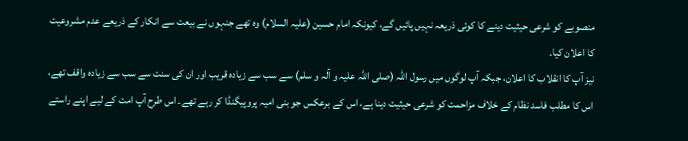منصوبے کو شرعی حیثیت دینے کا کوئی ذریعہ نہیں پائیں گے، کیونکہ امام حسین (علیہ السلام) وہ تھے جنہوں نے بیعت سے انکار کے ذریعے عدم مشروعیت کا اعلان کیا۔
نیز آپ کا انقلاب کا اعلان، جبکہ آپ لوگوں میں رسول اللہ (صلی اللہ علیہ و آلہ و سلم) سے سب سے زیادہ قریب اور ان کی سنت سے سب سے زیادہ واقف تھے، اس کا مطلب فاسد نظام کے خلاف مزاحمت کو شرعی حیثیت دینا ہے، اس کے برعکس جو بنی امیہ پروپیگنڈا کر رہے تھے۔ اس طرح آپ امت کے لیے اپنے راستے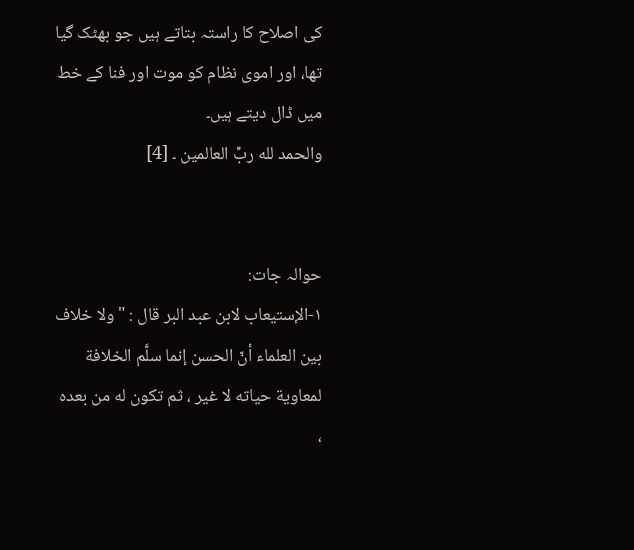کی اصلاح کا راستہ بتاتے ہیں جو بھٹک گیا تھا، اور اموی نظام کو موت اور فنا کے خط میں ڈال دیتے ہیں۔
والحمد لله ربِّ العالمين ۔ [4]


حوالہ جات:
۱-الإستيعاب لابن عبد البر قال : " ولا خلاف بين العلماء أنّ الحسن إنما سلَّم الخلافة لمعاوية حياته لا غير ، ثم تكون له من بعده ،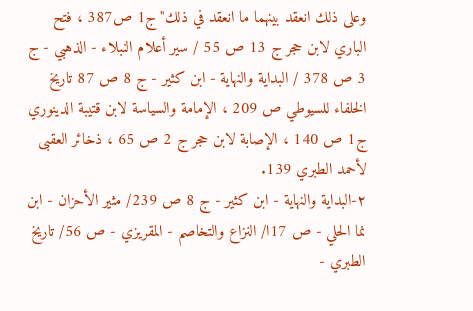وعلى ذلك انعقد بينهما ما انعقد في ذلك" ج1 ص387 ، فتح الباري لابن حجر ج 13 ص 55 / سير أعلام النبلاء - الذهبي - ج 3 ص 378 / البداية والنهاية - ابن كثير - ج 8 ص 87 تاريخ الخلفاء للسيوطي ص 209 ، الإمامة والسياسة لابن قتيبة الدينوري ج1 ص 140 ، الإصابة لابن حجر ج 2 ص 65 ، ذخائر العقبى لأحمد الطبري 139.
۲-البداية والنهاية - ابن كثير - ج 8 ص 239/ مثير الأحزان - ابن نما الحلي - ص 17ا/ النزاع والتخاصم - المقريزي - ص 56/ تاريخ الطبري -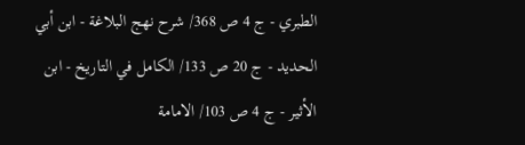الطبري - ج 4 ص 368/ شرح نهج البلاغة - ابن أبي الحديد - ج 20 ص 133/ الكامل في التاريخ - ابن الأثير - ج 4 ص 103/ الامامة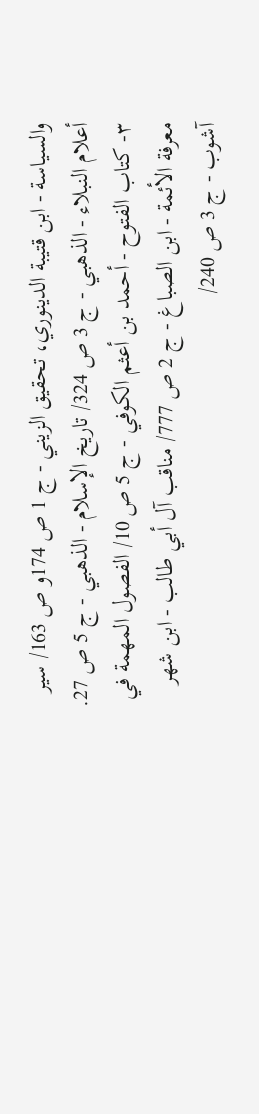والسياسة - ابن قتيبة الدينوري، تحقيق الزيني - ج 1 ص 174و ص 163/ سير أعلام النبلاء - الذهبي - ج 3 ص 324/ تاريخ الإسلام - الذهبي - ج 5 ص 27.
۳- كتاب الفتوح - أحمد بن أعثم الكوفي - ج 5 ص 10/ الفصول المهمة في معرفة الأئمة - ابن الصباغ - ج 2 ص 777/ مناقب آل أبي طالب - ابن شهر آشوب - ج 3 ص 240/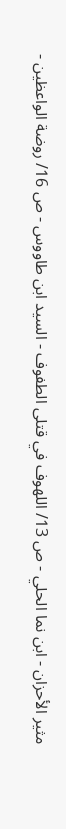مثير الأحزان - ابن نما الحلي - ص 13/ اللهوف في قتلى الطفوف - السيد ابن طاووس - ص 16/ روضة الواعظين -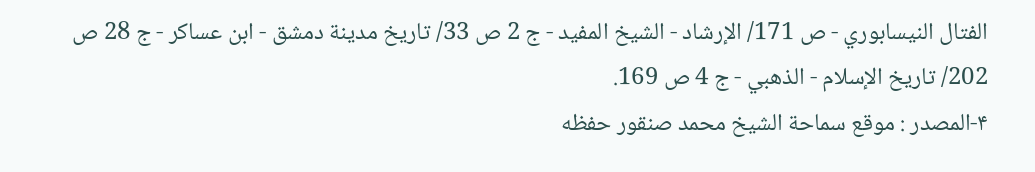الفتال النيسابوري - ص 171/ الإرشاد - الشيخ المفيد - ج 2 ص 33/ تاريخ مدينة دمشق - ابن عساكر - ج 28 ص 202/ تاريخ الإسلام - الذهبي - ج 4 ص 169.
۴-المصدر : موقع سماحة الشيخ محمد صنقور حفظه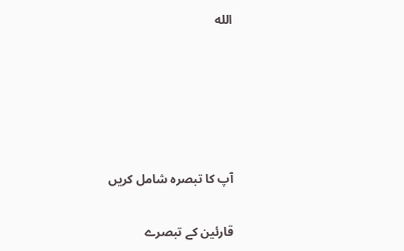الله





آپ کا تبصرہ شامل کریں

قارئین کے تبصرے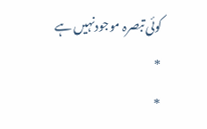کوئی تبصرہ موجودنہیں ہے
*
*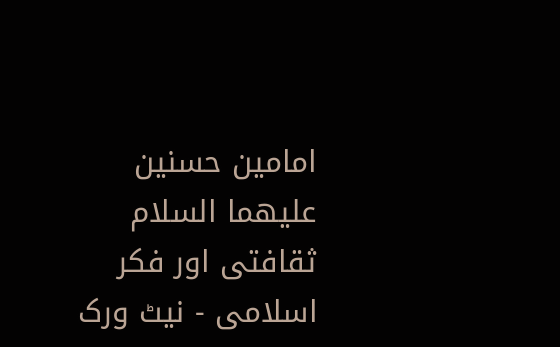امامين حسنين عليهما السلام ثقافتى اور فکر اسلامى - نيٹ ورک